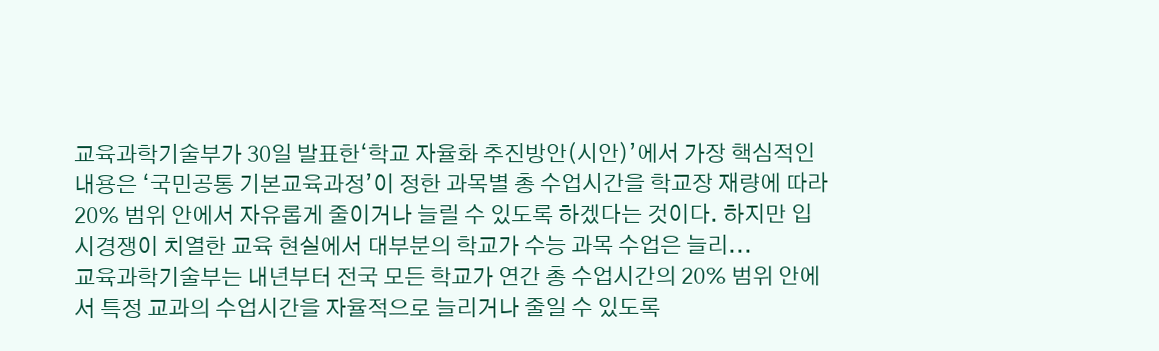교육과학기술부가 30일 발표한‘학교 자율화 추진방안(시안)’에서 가장 핵심적인 내용은 ‘국민공통 기본교육과정’이 정한 과목별 총 수업시간을 학교장 재량에 따라 20% 범위 안에서 자유롭게 줄이거나 늘릴 수 있도록 하겠다는 것이다. 하지만 입시경쟁이 치열한 교육 현실에서 대부분의 학교가 수능 과목 수업은 늘리...
교육과학기술부는 내년부터 전국 모든 학교가 연간 총 수업시간의 20% 범위 안에서 특정 교과의 수업시간을 자율적으로 늘리거나 줄일 수 있도록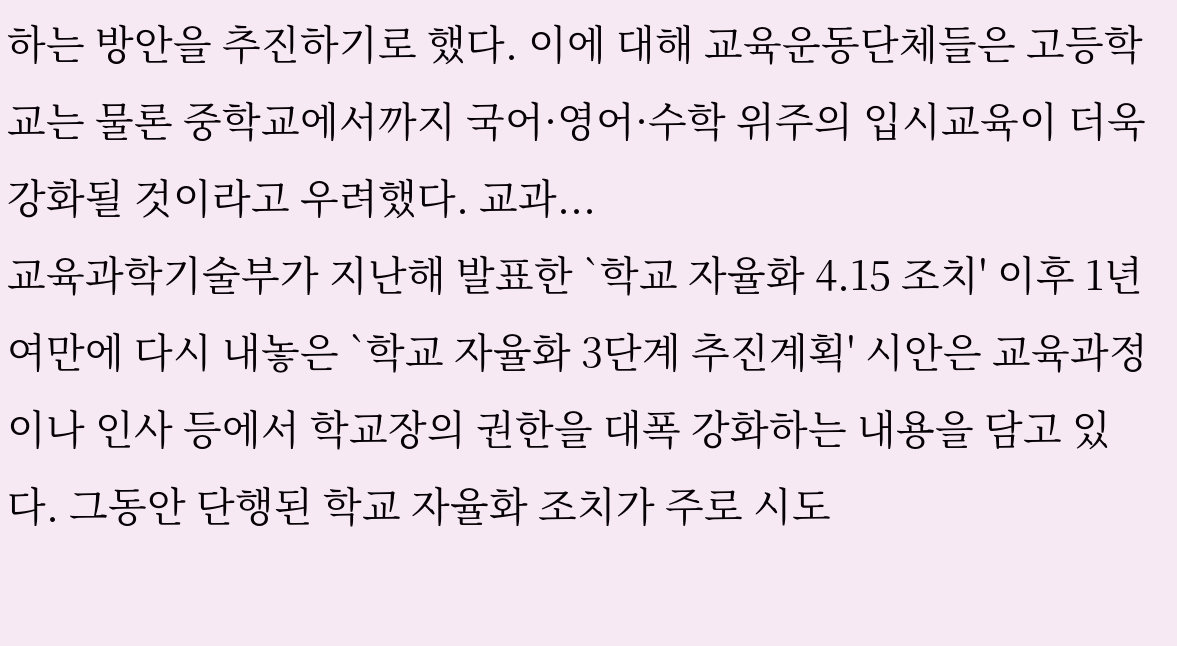하는 방안을 추진하기로 했다. 이에 대해 교육운동단체들은 고등학교는 물론 중학교에서까지 국어·영어·수학 위주의 입시교육이 더욱 강화될 것이라고 우려했다. 교과...
교육과학기술부가 지난해 발표한 `학교 자율화 4.15 조치' 이후 1년여만에 다시 내놓은 `학교 자율화 3단계 추진계획' 시안은 교육과정이나 인사 등에서 학교장의 권한을 대폭 강화하는 내용을 담고 있다. 그동안 단행된 학교 자율화 조치가 주로 시도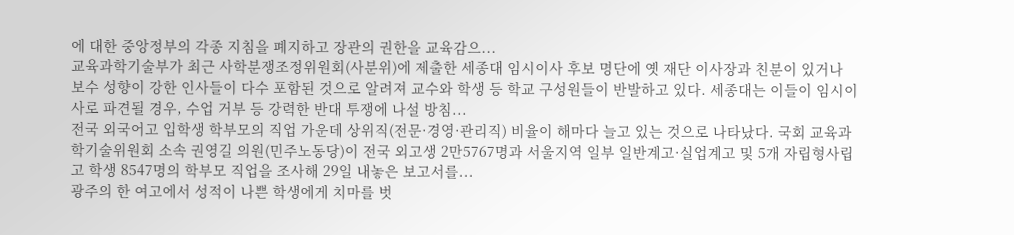에 대한 중앙정부의 각종 지침을 폐지하고 장관의 권한을 교육감으...
교육과학기술부가 최근 사학분쟁조정위원회(사분위)에 제출한 세종대 임시이사 후보 명단에 옛 재단 이사장과 친분이 있거나 보수 성향이 강한 인사들이 다수 포함된 것으로 알려져 교수와 학생 등 학교 구성원들이 반발하고 있다. 세종대는 이들이 임시이사로 파견될 경우, 수업 거부 등 강력한 반대 투쟁에 나설 방침...
전국 외국어고 입학생 학부모의 직업 가운데 상위직(전문·경영·관리직) 비율이 해마다 늘고 있는 것으로 나타났다. 국회 교육과학기술위원회 소속 권영길 의원(민주노동당)이 전국 외고생 2만5767명과 서울지역 일부 일반계고·실업계고 및 5개 자립형사립고 학생 8547명의 학부모 직업을 조사해 29일 내놓은 보고서를...
광주의 한 여고에서 성적이 나쁜 학생에게 치마를 벗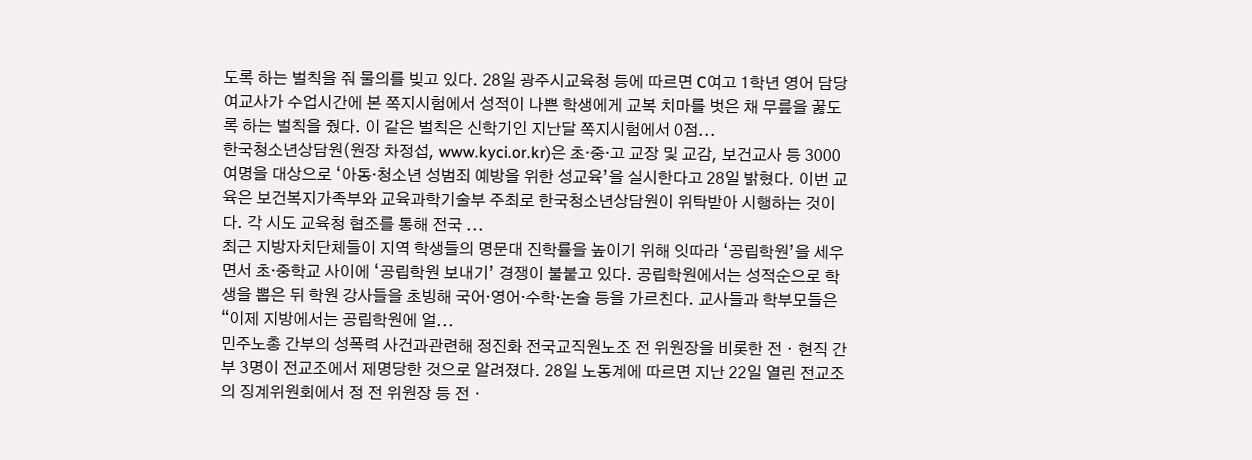도록 하는 벌칙을 줘 물의를 빚고 있다. 28일 광주시교육청 등에 따르면 C여고 1학년 영어 담당 여교사가 수업시간에 본 쪽지시험에서 성적이 나쁜 학생에게 교복 치마를 벗은 채 무릎을 꿇도록 하는 벌칙을 줬다. 이 같은 벌칙은 신학기인 지난달 쪽지시험에서 0점...
한국청소년상담원(원장 차정섭, www.kyci.or.kr)은 초·중·고 교장 및 교감, 보건교사 등 3000여명을 대상으로 ‘아동·청소년 성범죄 예방을 위한 성교육’을 실시한다고 28일 밝혔다. 이번 교육은 보건복지가족부와 교육과학기술부 주최로 한국청소년상담원이 위탁받아 시행하는 것이다. 각 시도 교육청 협조를 통해 전국 ...
최근 지방자치단체들이 지역 학생들의 명문대 진학률을 높이기 위해 잇따라 ‘공립학원’을 세우면서 초·중학교 사이에 ‘공립학원 보내기’ 경쟁이 불붙고 있다. 공립학원에서는 성적순으로 학생을 뽑은 뒤 학원 강사들을 초빙해 국어·영어·수학·논술 등을 가르친다. 교사들과 학부모들은 “이제 지방에서는 공립학원에 얼...
민주노총 간부의 성폭력 사건과관련해 정진화 전국교직원노조 전 위원장을 비롯한 전ㆍ현직 간부 3명이 전교조에서 제명당한 것으로 알려졌다. 28일 노동계에 따르면 지난 22일 열린 전교조의 징계위원회에서 정 전 위원장 등 전ㆍ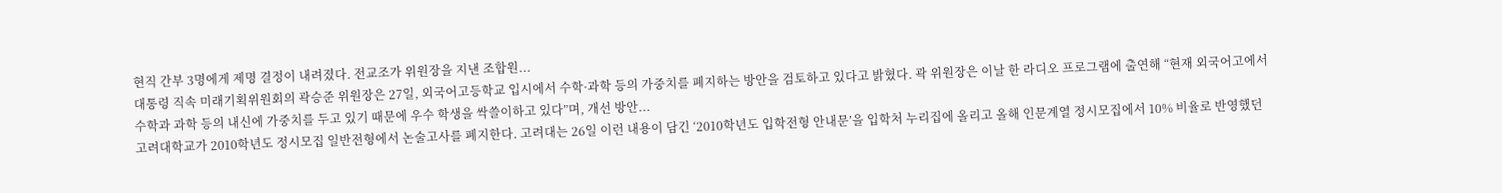현직 간부 3명에게 제명 결정이 내려졌다. 전교조가 위원장을 지낸 조합원...
대통령 직속 미래기획위원회의 곽승준 위원장은 27일, 외국어고등학교 입시에서 수학·과학 등의 가중치를 폐지하는 방안을 검토하고 있다고 밝혔다. 곽 위원장은 이날 한 라디오 프로그램에 출연해 “현재 외국어고에서 수학과 과학 등의 내신에 가중치를 두고 있기 때문에 우수 학생을 싹쓸이하고 있다”며, 개선 방안...
고려대학교가 2010학년도 정시모집 일반전형에서 논술고사를 폐지한다. 고려대는 26일 이런 내용이 담긴 ‘2010학년도 입학전형 안내문’을 입학처 누리집에 올리고 올해 인문계열 정시모집에서 10% 비율로 반영했던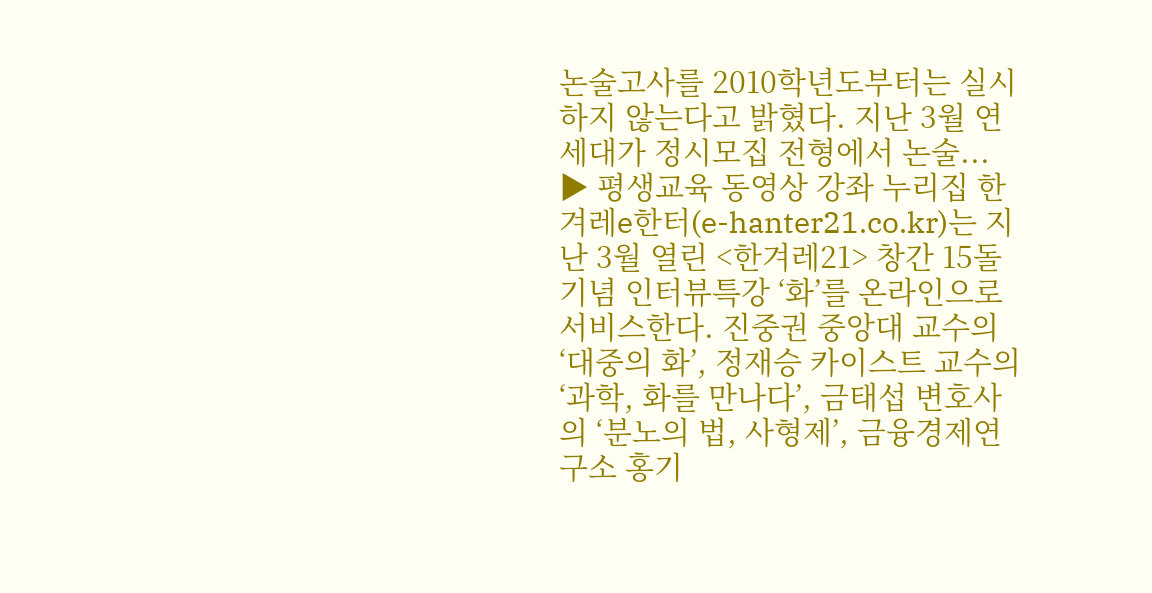논술고사를 2010학년도부터는 실시하지 않는다고 밝혔다. 지난 3월 연세대가 정시모집 전형에서 논술...
▶ 평생교육 동영상 강좌 누리집 한겨레e한터(e-hanter21.co.kr)는 지난 3월 열린 <한겨레21> 창간 15돌 기념 인터뷰특강 ‘화’를 온라인으로 서비스한다. 진중권 중앙대 교수의 ‘대중의 화’, 정재승 카이스트 교수의 ‘과학, 화를 만나다’, 금태섭 변호사의 ‘분노의 법, 사형제’, 금융경제연구소 홍기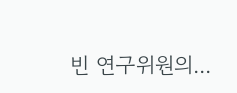빈 연구위원의...